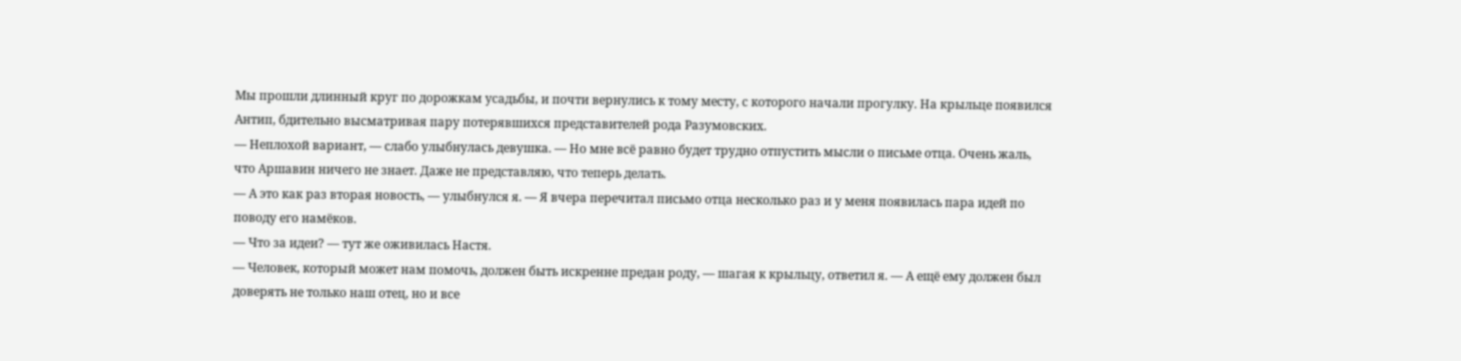Мы прошли длинный круг по дорожкам усадьбы, и почти вернулись к тому месту, с которого начали прогулку. На крыльце появился Антип, бдительно высматривая пару потерявшихся представителей рода Разумовских.
— Неплохой вариант, — слабо улыбнулась девушка. — Но мне всё равно будет трудно отпустить мысли о письме отца. Очень жаль, что Аршавин ничего не знает. Даже не представляю, что теперь делать.
— А это как раз вторая новость, — улыбнулся я. — Я вчера перечитал письмо отца несколько раз и у меня появилась пара идей по поводу его намёков.
— Что за идеи? — тут же оживилась Настя.
— Человек, который может нам помочь, должен быть искренне предан роду, — шагая к крыльцу, ответил я. — А ещё ему должен был доверять не только наш отец, но и все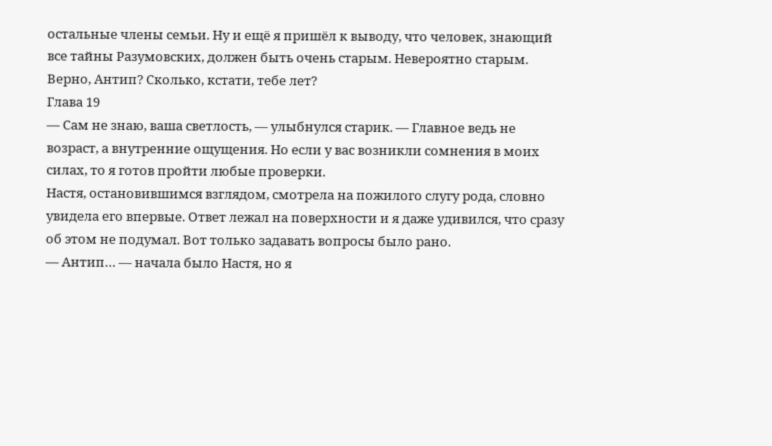остальные члены семьи. Ну и ещё я пришёл к выводу, что человек, знающий все тайны Разумовских, должен быть очень старым. Невероятно старым. Верно, Антип? Сколько, кстати, тебе лет?
Глава 19
— Сам не знаю, ваша светлость, — улыбнулся старик. — Главное ведь не возраст, а внутренние ощущения. Но если у вас возникли сомнения в моих силах, то я готов пройти любые проверки.
Настя, остановившимся взглядом, смотрела на пожилого слугу рода, словно увидела его впервые. Ответ лежал на поверхности и я даже удивился, что сразу об этом не подумал. Вот только задавать вопросы было рано.
— Антип… — начала было Настя, но я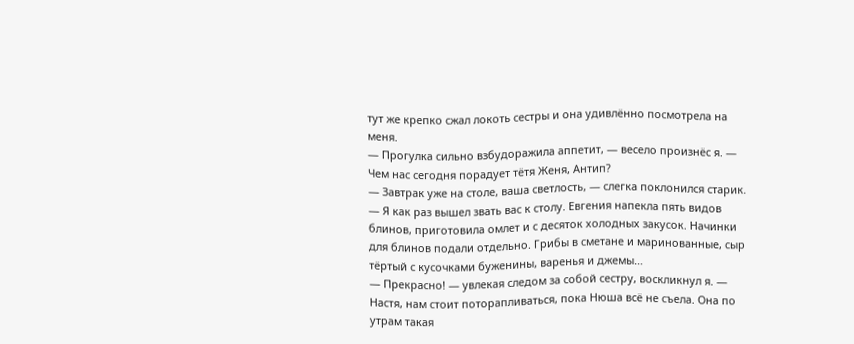тут же крепко сжал локоть сестры и она удивлённо посмотрела на меня.
— Прогулка сильно взбудоражила аппетит, — весело произнёс я. — Чем нас сегодня порадует тётя Женя, Антип?
— Завтрак уже на столе, ваша светлость, — слегка поклонился старик. — Я как раз вышел звать вас к столу. Евгения напекла пять видов блинов, приготовила омлет и с десяток холодных закусок. Начинки для блинов подали отдельно. Грибы в сметане и маринованные, сыр тёртый с кусочками буженины, варенья и джемы…
— Прекрасно! — увлекая следом за собой сестру, воскликнул я. — Настя, нам стоит поторапливаться, пока Нюша всё не съела. Она по утрам такая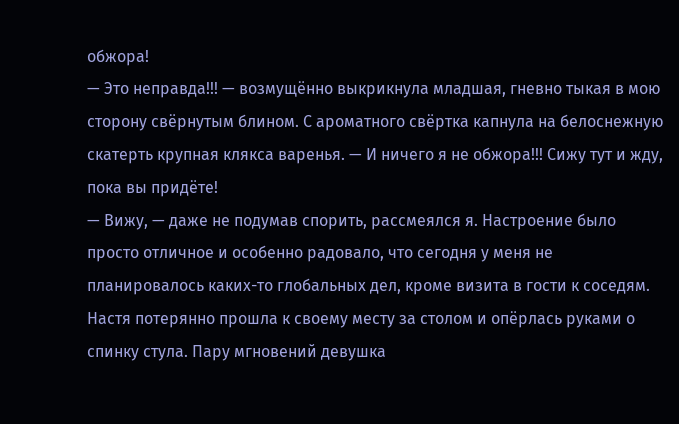обжора!
— Это неправда!!! — возмущённо выкрикнула младшая, гневно тыкая в мою сторону свёрнутым блином. С ароматного свёртка капнула на белоснежную скатерть крупная клякса варенья. — И ничего я не обжора!!! Сижу тут и жду, пока вы придёте!
— Вижу, — даже не подумав спорить, рассмеялся я. Настроение было просто отличное и особенно радовало, что сегодня у меня не планировалось каких-то глобальных дел, кроме визита в гости к соседям.
Настя потерянно прошла к своему месту за столом и опёрлась руками о спинку стула. Пару мгновений девушка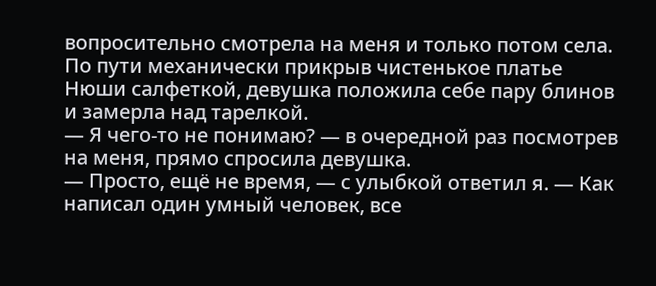вопросительно смотрела на меня и только потом села. По пути механически прикрыв чистенькое платье Нюши салфеткой, девушка положила себе пару блинов и замерла над тарелкой.
— Я чего-то не понимаю? — в очередной раз посмотрев на меня, прямо спросила девушка.
— Просто, ещё не время, — с улыбкой ответил я. — Как написал один умный человек, все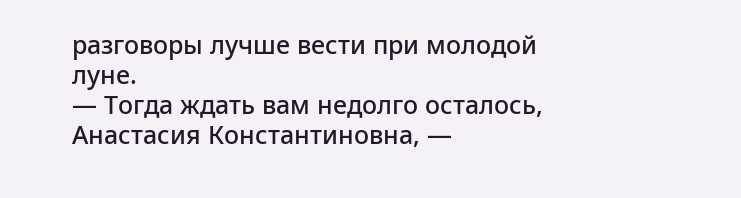разговоры лучше вести при молодой луне.
— Тогда ждать вам недолго осталось, Анастасия Константиновна, —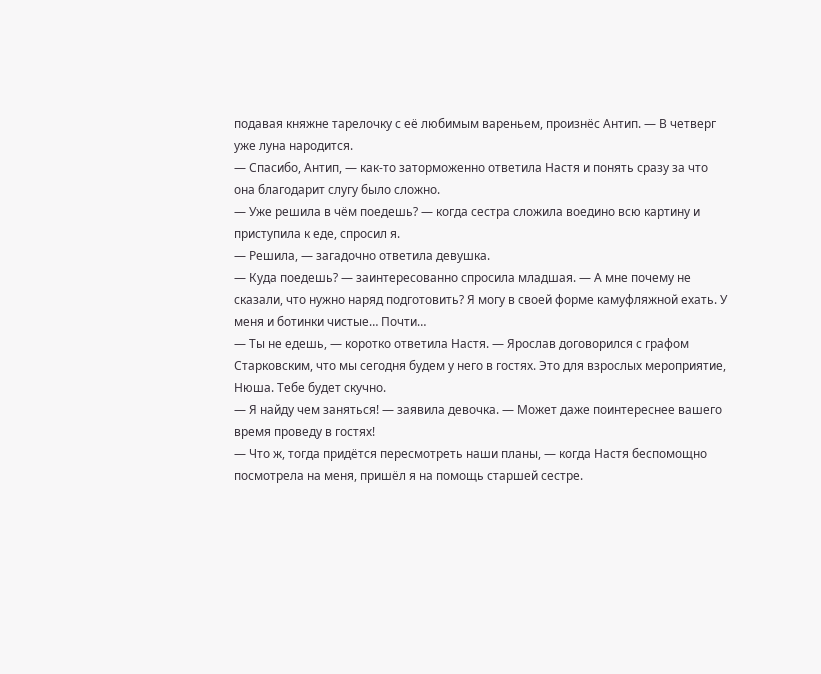подавая княжне тарелочку с её любимым вареньем, произнёс Антип. — В четверг уже луна народится.
— Спасибо, Антип, — как-то заторможенно ответила Настя и понять сразу за что она благодарит слугу было сложно.
— Уже решила в чём поедешь? — когда сестра сложила воедино всю картину и приступила к еде, спросил я.
— Решила, — загадочно ответила девушка.
— Куда поедешь? — заинтересованно спросила младшая. — А мне почему не сказали, что нужно наряд подготовить? Я могу в своей форме камуфляжной ехать. У меня и ботинки чистые… Почти…
— Ты не едешь, — коротко ответила Настя. — Ярослав договорился с графом Старковским, что мы сегодня будем у него в гостях. Это для взрослых мероприятие, Нюша. Тебе будет скучно.
— Я найду чем заняться! — заявила девочка. — Может даже поинтереснее вашего время проведу в гостях!
— Что ж, тогда придётся пересмотреть наши планы, — когда Настя беспомощно посмотрела на меня, пришёл я на помощь старшей сестре.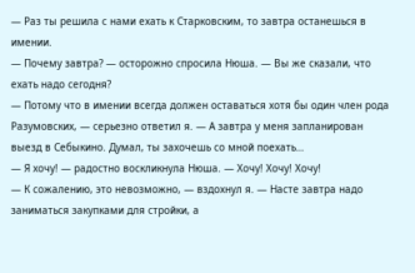— Раз ты решила с нами ехать к Старковским, то завтра останешься в имении.
— Почему завтра? — осторожно спросила Нюша. — Вы же сказали, что ехать надо сегодня?
— Потому что в имении всегда должен оставаться хотя бы один член рода Разумовских, — серьезно ответил я. — А завтра у меня запланирован выезд в Себыкино. Думал, ты захочешь со мной поехать…
— Я хочу! — радостно воскликнула Нюша. — Хочу! Хочу! Хочу!
— К сожалению, это невозможно, — вздохнул я. — Насте завтра надо заниматься закупками для стройки, а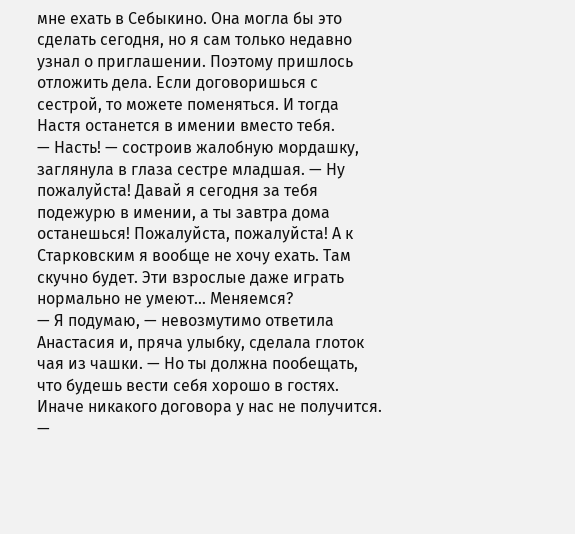мне ехать в Себыкино. Она могла бы это сделать сегодня, но я сам только недавно узнал о приглашении. Поэтому пришлось отложить дела. Если договоришься с сестрой, то можете поменяться. И тогда Настя останется в имении вместо тебя.
— Насть! — состроив жалобную мордашку, заглянула в глаза сестре младшая. — Ну пожалуйста! Давай я сегодня за тебя подежурю в имении, а ты завтра дома останешься! Пожалуйста, пожалуйста! А к Старковским я вообще не хочу ехать. Там скучно будет. Эти взрослые даже играть нормально не умеют… Меняемся?
— Я подумаю, — невозмутимо ответила Анастасия и, пряча улыбку, сделала глоток чая из чашки. — Но ты должна пообещать, что будешь вести себя хорошо в гостях. Иначе никакого договора у нас не получится.
—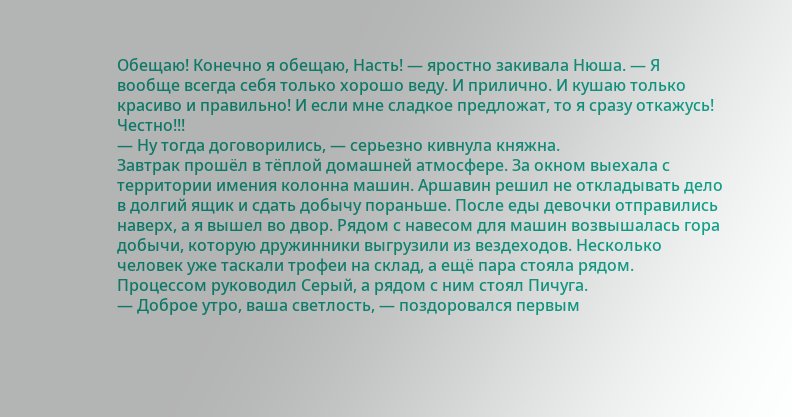Обещаю! Конечно я обещаю, Насть! — яростно закивала Нюша. — Я вообще всегда себя только хорошо веду. И прилично. И кушаю только красиво и правильно! И если мне сладкое предложат, то я сразу откажусь! Честно!!!
— Ну тогда договорились, — серьезно кивнула княжна.
Завтрак прошёл в тёплой домашней атмосфере. За окном выехала с территории имения колонна машин. Аршавин решил не откладывать дело в долгий ящик и сдать добычу пораньше. После еды девочки отправились наверх, а я вышел во двор. Рядом с навесом для машин возвышалась гора добычи, которую дружинники выгрузили из вездеходов. Несколько человек уже таскали трофеи на склад, а ещё пара стояла рядом. Процессом руководил Серый, а рядом с ним стоял Пичуга.
— Доброе утро, ваша светлость, — поздоровался первым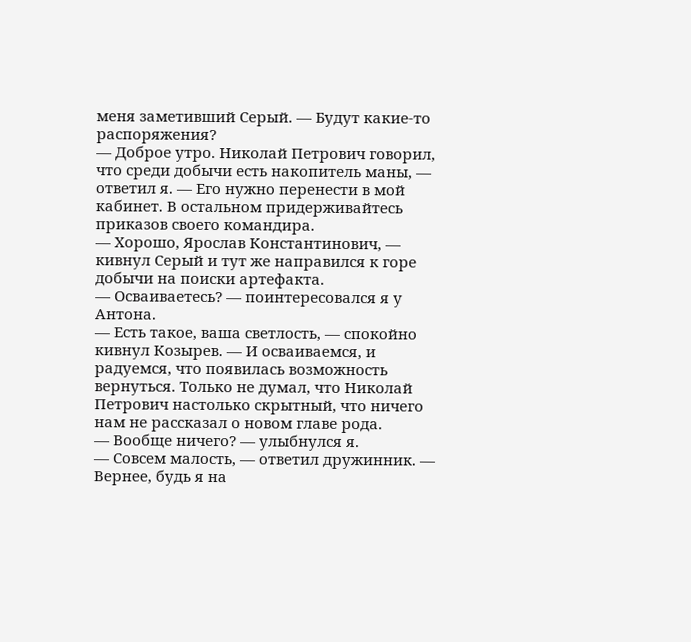меня заметивший Серый. — Будут какие-то распоряжения?
— Доброе утро. Николай Петрович говорил, что среди добычи есть накопитель маны, — ответил я. — Его нужно перенести в мой кабинет. В остальном придерживайтесь приказов своего командира.
— Хорошо, Ярослав Константинович, — кивнул Серый и тут же направился к горе добычи на поиски артефакта.
— Осваиваетесь? — поинтересовался я у Антона.
— Есть такое, ваша светлость, — спокойно кивнул Козырев. — И осваиваемся, и радуемся, что появилась возможность вернуться. Только не думал, что Николай Петрович настолько скрытный, что ничего нам не рассказал о новом главе рода.
— Вообще ничего? — улыбнулся я.
— Совсем малость, — ответил дружинник. — Вернее, будь я на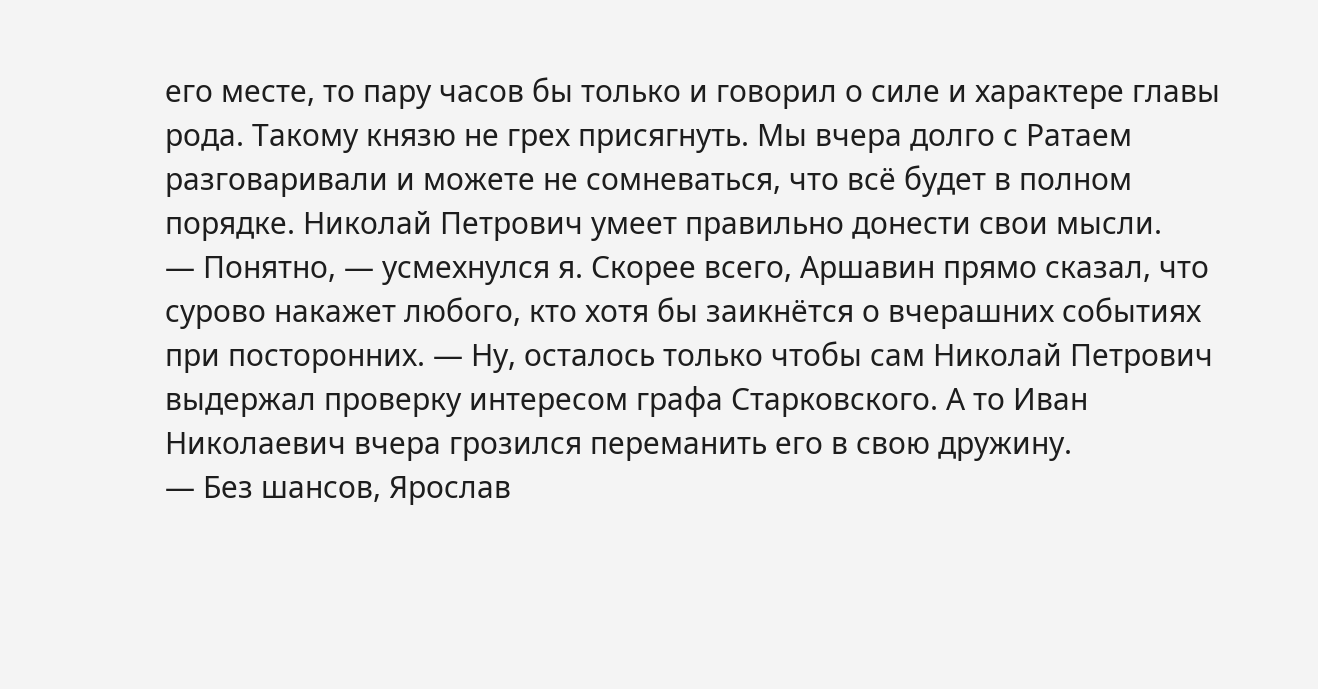его месте, то пару часов бы только и говорил о силе и характере главы рода. Такому князю не грех присягнуть. Мы вчера долго с Ратаем разговаривали и можете не сомневаться, что всё будет в полном порядке. Николай Петрович умеет правильно донести свои мысли.
— Понятно, — усмехнулся я. Скорее всего, Аршавин прямо сказал, что сурово накажет любого, кто хотя бы заикнётся о вчерашних событиях при посторонних. — Ну, осталось только чтобы сам Николай Петрович выдержал проверку интересом графа Старковского. А то Иван Николаевич вчера грозился переманить его в свою дружину.
— Без шансов, Ярослав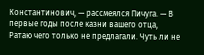Константинович, — рассмеялся Пичуга. — В первые годы после казни вашего отца, Ратаю чего только не предлагали. Чуть ли не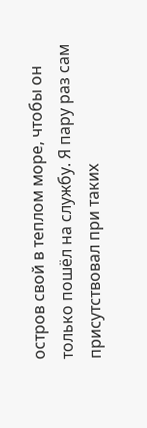остров свой в теплом море, чтобы он только пошёл на службу. Я пару раз сам присутствовал при таких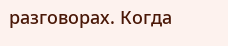разговорах. Когда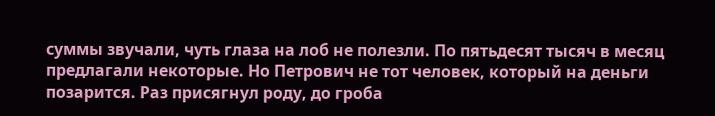суммы звучали, чуть глаза на лоб не полезли. По пятьдесят тысяч в месяц предлагали некоторые. Но Петрович не тот человек, который на деньги позарится. Раз присягнул роду, до гроба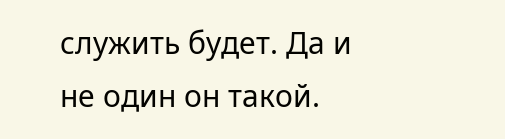служить будет. Да и не один он такой.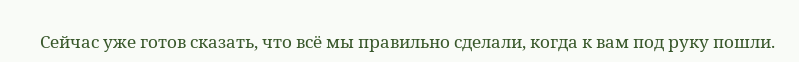Сейчас уже готов сказать, что всё мы правильно сделали, когда к вам под руку пошли.